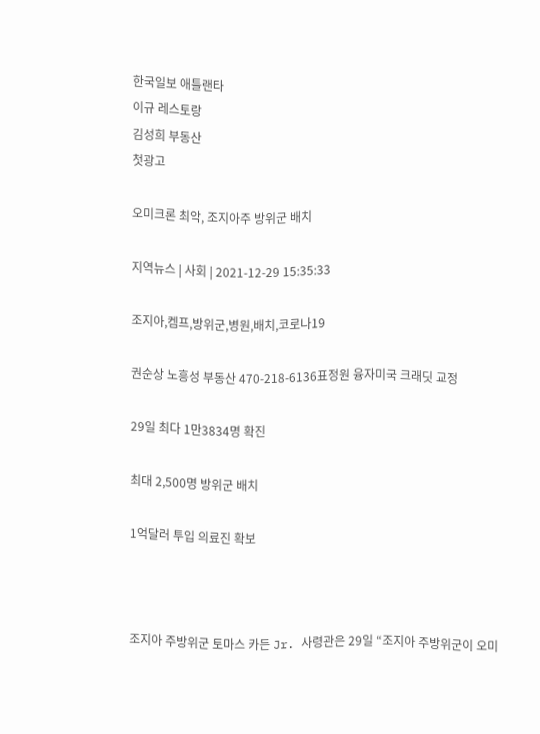한국일보 애틀랜타
이규 레스토랑
김성희 부동산
첫광고

오미크론 최악, 조지아주 방위군 배치

지역뉴스 | 사회 | 2021-12-29 15:35:33

조지아,켐프,방위군,병원,배치,코로나19

권순상 노흥성 부동산 470-218-6136표정원 융자미국 크래딧 교정

29일 최다 1만3834명 확진

최대 2,500명 방위군 배치

1억달러 투입 의료진 확보



조지아 주방위군 토마스 카든 Jr. 사령관은 29일 “조지아 주방위군이 오미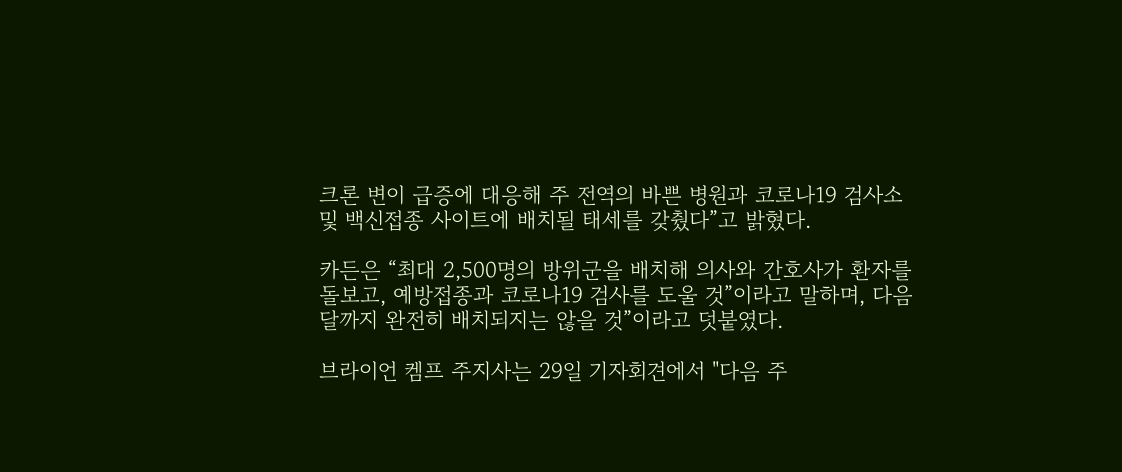크론 변이 급증에 대응해 주 전역의 바쁜 병원과 코로나19 검사소 및 백신접종 사이트에 배치될 태세를 갖췄다”고 밝혔다.

카든은 “최대 2,500명의 방위군을 배치해 의사와 간호사가 환자를 돌보고, 예방접종과 코로나19 검사를 도울 것”이라고 말하며, 다음 달까지 완전히 배치되지는 않을 것”이라고 덧붙였다.

브라이언 켐프 주지사는 29일 기자회견에서 "다음 주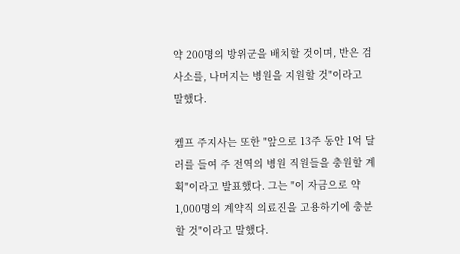약 200명의 방위군을 배치할 것이며, 반은 검사소를, 나머지는 병원을 지원할 것"이라고 말했다.

켐프 주지사는 또한 "앞으로 13주 동안 1억 달러를 들여 주 전역의 병원 직원들을 충원할 계획"이라고 발표했다. 그는 "이 자금으로 약 1,000명의 계약직 의료진을 고용하기에 충분할 것"이라고 말했다.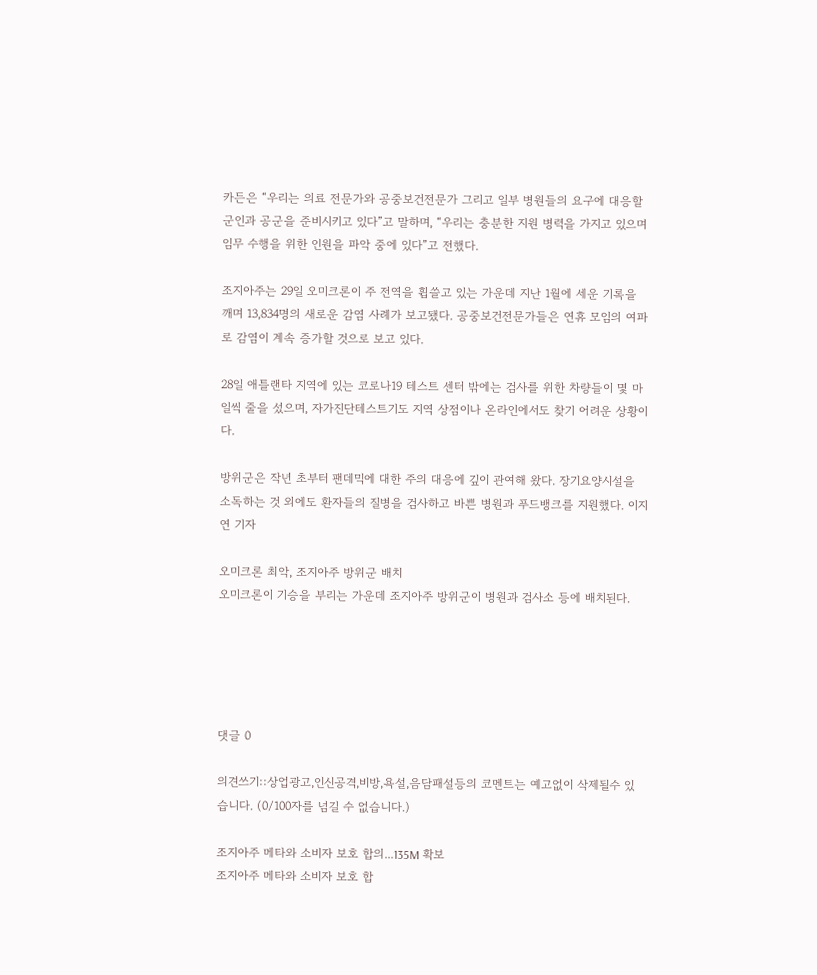카든은 “우리는 의료 전문가와 공중보건전문가 그리고 일부 병원들의 요구에 대응할 군인과 공군을 준비시키고 있다”고 말하며, “우리는 충분한 지원 병력을 가지고 있으며 임무 수행을 위한 인원을 파악 중에 있다”고 전했다.

조지아주는 29일 오미크론이 주 전역을 휩쓸고 있는 가운데 지난 1월에 세운 기록을 깨며 13,834명의 새로운 감염 사례가 보고됐다. 공중보건전문가들은 연휴 모임의 여파로 감염이 계속 증가할 것으로 보고 있다.

28일 애틀랜타 지역에 있는 코로나19 테스트 센터 밖에는 검사를 위한 차량들이 몇 마일씩 줄을 섰으며, 자가진단테스트기도 지역 상점이나 온라인에서도 찾기 어려운 상황이다.

방위군은 작년 초부터 팬데믹에 대한 주의 대응에 깊이 관여해 왔다. 장기요양시설을 소독하는 것 외에도 환자들의 질병을 검사하고 바쁜 병원과 푸드뱅크를 지원했다. 이지연 기자

오미크론 최악, 조지아주 방위군 배치
오미크론이 기승을 부리는 가운데 조지아주 방위군이 병원과 검사소 등에 배치된다.





댓글 0

의견쓰기::상업광고,인신공격,비방,욕설,음담패설등의 코멘트는 예고없이 삭제될수 있습니다. (0/100자를 넘길 수 없습니다.)

조지아주 메타와 소비자 보호 합의...135M 확보
조지아주 메타와 소비자 보호 합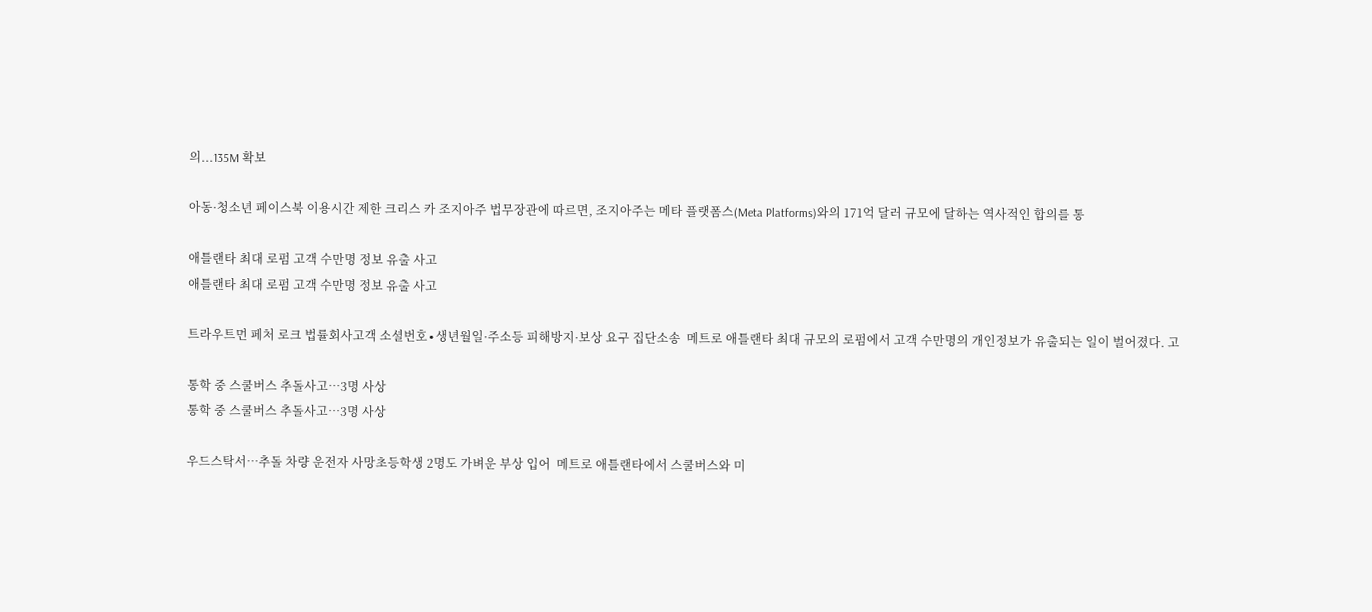의...135M 확보

아동·청소년 페이스북 이용시간 제한 크리스 카 조지아주 법무장관에 따르면, 조지아주는 메타 플랫폼스(Meta Platforms)와의 171억 달러 규모에 달하는 역사적인 합의를 통

애틀랜타 최대 로펌 고객 수만명 정보 유출 사고
애틀랜타 최대 로펌 고객 수만명 정보 유출 사고

트라우트먼 페처 로크 법률회사고객 소셜번호∙생년월일·주소등 피해방지·보상 요구 집단소송  메트로 애틀랜타 최대 규모의 로펌에서 고객 수만명의 개인정보가 유출되는 일이 벌어졌다. 고

통학 중 스쿨버스 추돌사고…3명 사상
통학 중 스쿨버스 추돌사고…3명 사상

우드스탁서…추돌 차량 운전자 사망초등학생 2명도 가벼운 부상 입어  메트로 애틀랜타에서 스쿨버스와 미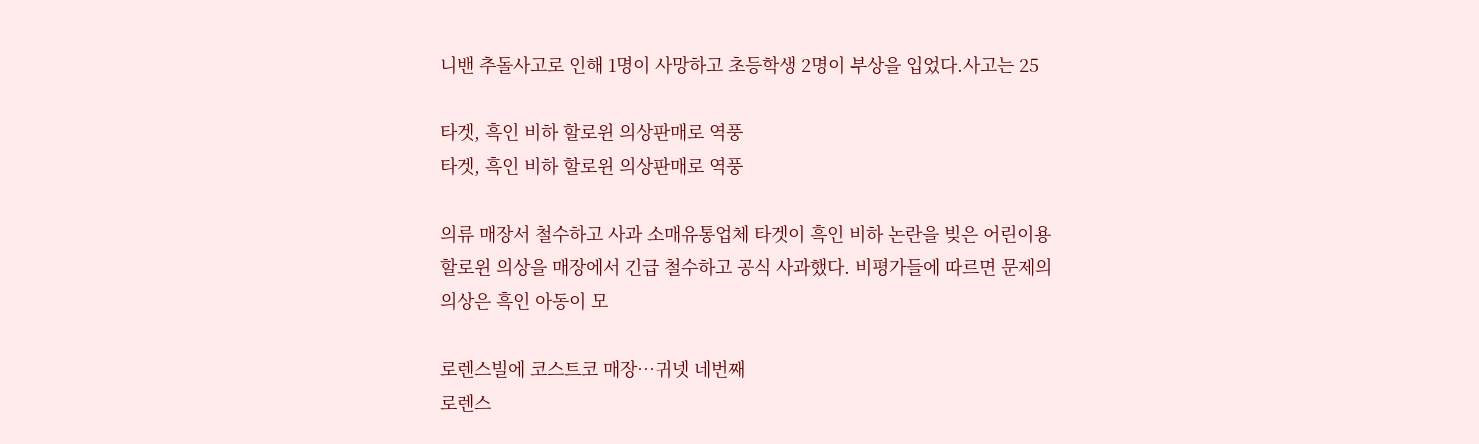니밴 추돌사고로 인해 1명이 사망하고 초등학생 2명이 부상을 입었다.사고는 25

타겟, 흑인 비하 할로윈 의상판매로 역풍
타겟, 흑인 비하 할로윈 의상판매로 역풍

의류 매장서 철수하고 사과 소매유통업체 타겟이 흑인 비하 논란을 빚은 어린이용 할로윈 의상을 매장에서 긴급 철수하고 공식 사과했다. 비평가들에 따르면 문제의 의상은 흑인 아동이 모

로렌스빌에 코스트코 매장…귀넷 네번째
로렌스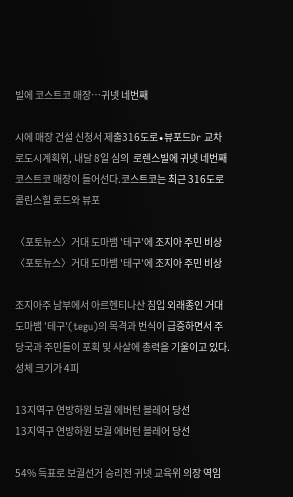빌에 코스트코 매장…귀넷 네번째

시에 매장 건설 신청서 제출316도로∙뷰포드Dr 교차로도시계획위, 내달 8일 심의  로렌스빌에 귀넷 네번째 코스트코 매장이 들어선다.코스트코는 최근 316도로 콜린스힐 로드와 뷰포

〈포토뉴스〉거대 도마뱀 '테구'에 조지아 주민 비상
〈포토뉴스〉거대 도마뱀 '테구'에 조지아 주민 비상

조지아주 남부에서 아르헨티나산 침입 외래종인 거대 도마뱀 '테구'(tegu)의 목격과 번식이 급증하면서 주 당국과 주민들이 포획 및 사살에 총력을 기울이고 있다. 성체 크기가 4피

13지역구 연방하원 보궐 에버턴 블레어 당선
13지역구 연방하원 보궐 에버턴 블레어 당선

54% 득표로 보궐선거 승리전 귀넷 교육위 의장 역임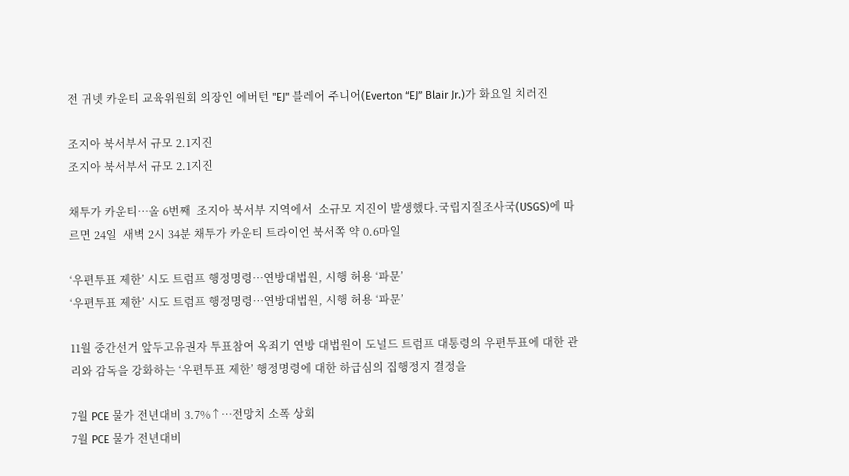전 귀넷 카운티 교육위원회 의장인 에버턴 "EJ" 블레어 주니어(Everton “EJ” Blair Jr.)가 화요일 치러진

조지아 북서부서 규모 2.1지진
조지아 북서부서 규모 2.1지진

채투가 카운티…올 6번째  조지아 북서부 지역에서  소규모 지진이 발생했다.국립지질조사국(USGS)에 따르면 24일  새벽 2시 34분 채투가 카운티 트라이언 북서쪽 약 0.6마일

‘우편투표 제한’ 시도 트럼프 행정명령…연방대법원, 시행 허용 ‘파문’
‘우편투표 제한’ 시도 트럼프 행정명령…연방대법원, 시행 허용 ‘파문’

11월 중간선거 앞두고유권자 투표참여 옥죄기 연방 대법원이 도널드 트럼프 대통령의 우편투표에 대한 관리와 감독을 강화하는 ‘우편투표 제한’ 행정명령에 대한 하급심의 집행정지 결정을

7월 PCE 물가 전년대비 3.7%↑…전망치 소폭 상회
7월 PCE 물가 전년대비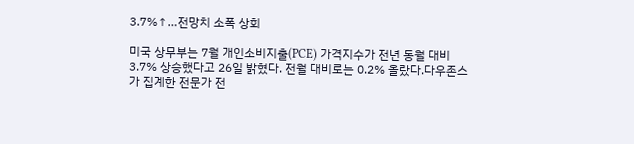3.7%↑…전망치 소폭 상회

미국 상무부는 7월 개인소비지출(PCE) 가격지수가 전년 동월 대비 3.7% 상승했다고 26일 밝혔다. 전월 대비로는 0.2% 올랐다.다우존스가 집계한 전문가 전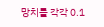망치를 각각 0.1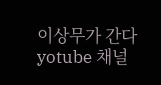이상무가 간다 yotube 채널